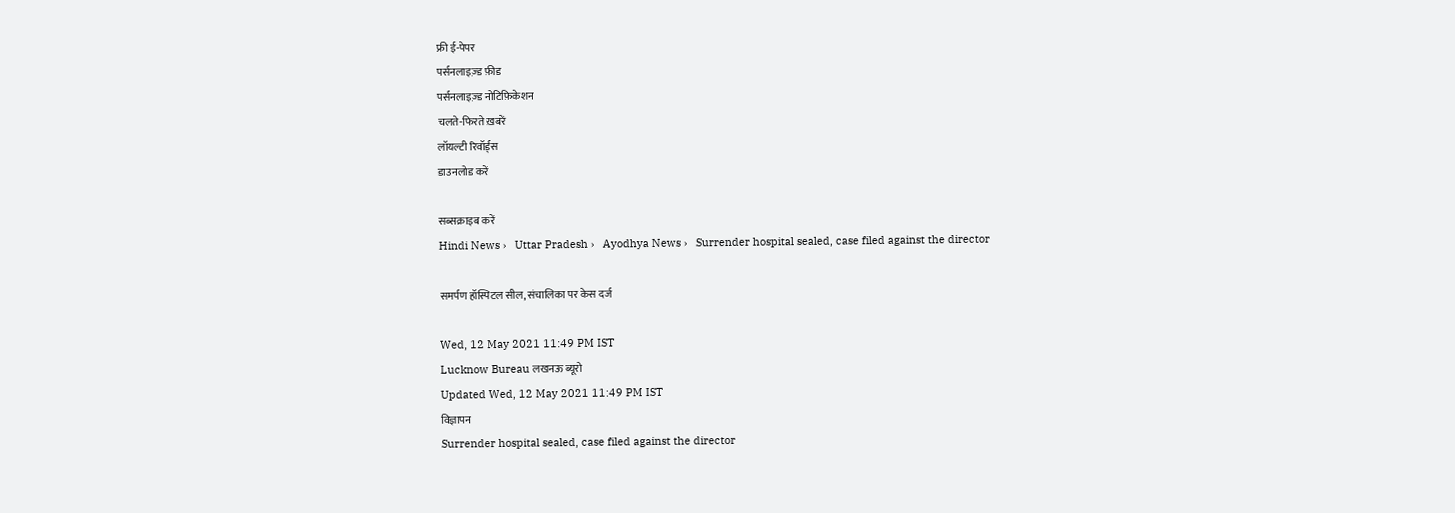फ्री ई-पेपर
पर्सनलाइज़्ड फ़ीड
पर्सनलाइज़्ड नोटिफ़िकेशन
चलते-फिरते ख़बरें
लॉयल्टी रिवॉर्ड्स
डाउनलोड करें

सब्सक्राइब करें
Hindi News ›   Uttar Pradesh ›   Ayodhya News ›   Surrender hospital sealed, case filed against the director

समर्पण हॉस्पिटल सील, संचालिका पर केस दर्ज

Wed, 12 May 2021 11:49 PM IST
Lucknow Bureau लखनऊ ब्यूरो
Updated Wed, 12 May 2021 11:49 PM IST
विज्ञापन
Surrender hospital sealed, case filed against the director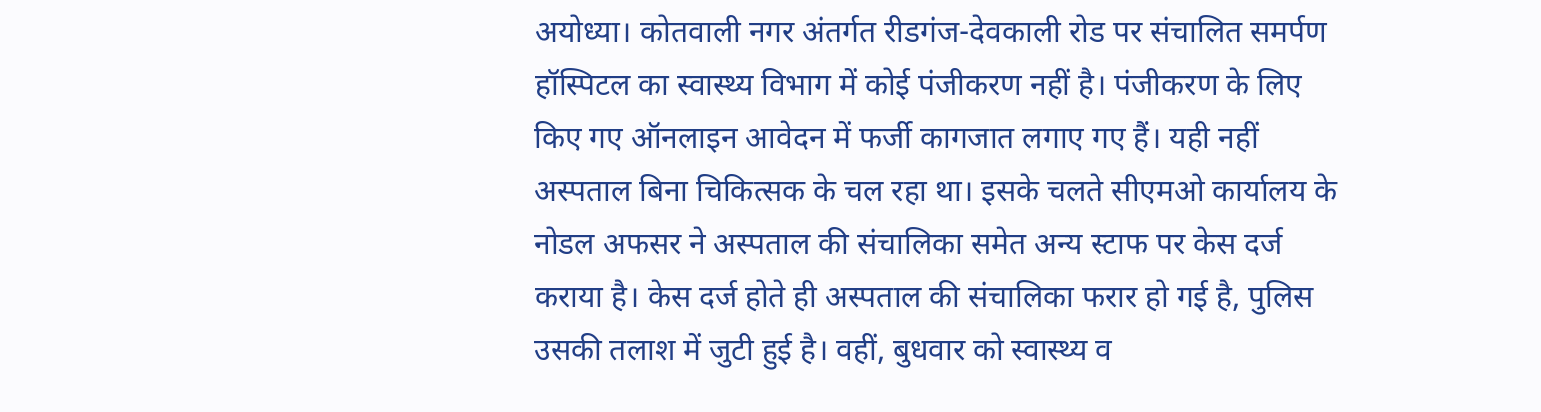अयोध्या। कोतवाली नगर अंतर्गत रीडगंज-देवकाली रोड पर संचालित समर्पण हॉस्पिटल का स्वास्थ्य विभाग में कोई पंजीकरण नहीं है। पंजीकरण के लिए किए गए ऑनलाइन आवेदन में फर्जी कागजात लगाए गए हैं। यही नहीं अस्पताल बिना चिकित्सक के चल रहा था। इसके चलते सीएमओ कार्यालय के नोडल अफसर ने अस्पताल की संचालिका समेत अन्य स्टाफ पर केस दर्ज कराया है। केस दर्ज होते ही अस्पताल की संचालिका फरार हो गई है, पुलिस उसकी तलाश में जुटी हुई है। वहीं, बुधवार को स्वास्थ्य व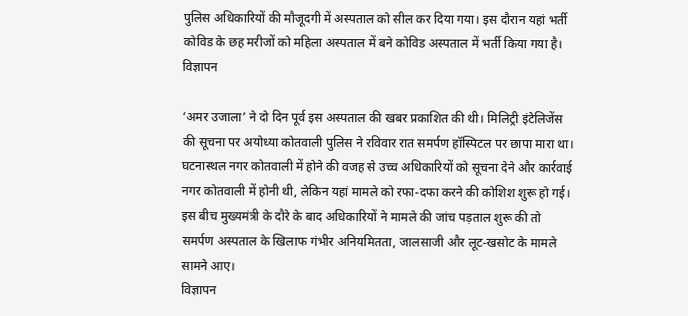पुलिस अधिकारियों की मौजूदगी में अस्पताल को सील कर दिया गया। इस दौरान यहां भर्ती कोविड के छह मरीजों को महिला अस्पताल में बने कोविड अस्पताल में भर्ती किया गया है।
विज्ञापन

‘अमर उजाला’ ने दो दिन पूर्व इस अस्पताल की खबर प्रकाशित की थी। मिलिट्री इंटेलिजेंस की सूचना पर अयोध्या कोतवाली पुलिस ने रविवार रात समर्पण हॉस्पिटल पर छापा मारा था। घटनास्थल नगर कोतवाली में होने की वजह से उच्च अधिकारियों को सूचना देने और कार्रवाई नगर कोतवाली में होनी थी, लेकिन यहां मामले को रफा-दफा करने की कोशिश शुरू हो गई। इस बीच मुख्यमंत्री के दौरे के बाद अधिकारियों ने मामले की जांच पड़ताल शुरू की तो समर्पण अस्पताल के खिलाफ गंभीर अनियमितता, जालसाजी और लूट-खसोट के मामले सामने आए।
विज्ञापन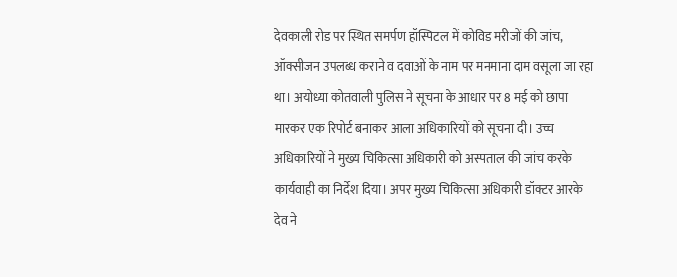देवकाली रोड पर स्थित समर्पण हॉस्पिटल में कोविड मरीजों की जांच, ऑक्सीजन उपलब्ध कराने व दवाओं के नाम पर मनमाना दाम वसूला जा रहा था। अयोध्या कोतवाली पुलिस ने सूचना के आधार पर 8 मई को छापा मारकर एक रिपोर्ट बनाकर आला अधिकारियों को सूचना दी। उच्च अधिकारियों ने मुख्य चिकित्सा अधिकारी को अस्पताल की जांच करके कार्यवाही का निर्देश दिया। अपर मुख्य चिकित्सा अधिकारी डॉक्टर आरके देव ने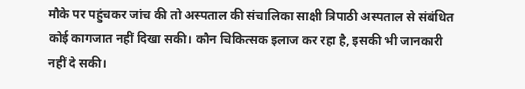मौके पर पहुंचकर जांच की तो अस्पताल की संचालिका साक्षी त्रिपाठी अस्पताल से संबंधित कोई कागजात नहीं दिखा सकी। कौन चिकित्सक इलाज कर रहा है, इसकी भी जानकारी नहीं दे सकी।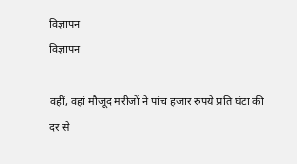विज्ञापन
विज्ञापन

वहीं, वहां मौजूद मरीजों ने पांच हजार रुपये प्रति घंटा की दर से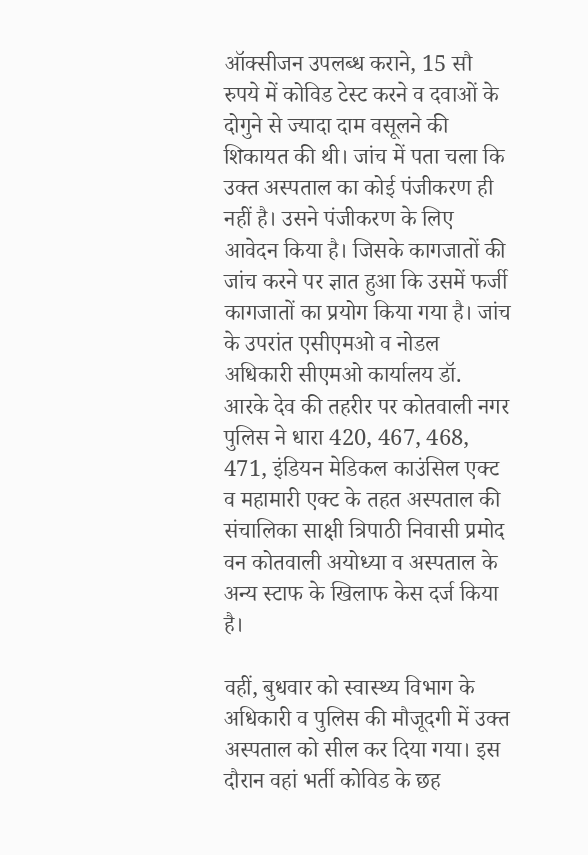ऑक्सीजन उपलब्ध कराने, 15 सौ रुपये में कोविड टेस्ट करने व दवाओं के दोगुने से ज्यादा दाम वसूलने की शिकायत की थी। जांच में पता चला कि उक्त अस्पताल का कोई पंजीकरण ही नहीं है। उसने पंजीकरण के लिए आवेदन किया है। जिसके कागजातों की जांच करने पर ज्ञात हुआ कि उसमें फर्जी कागजातों का प्रयोग किया गया है। जांच के उपरांत एसीएमओ व नोडल अधिकारी सीएमओ कार्यालय डॉ. आरके देव की तहरीर पर कोतवाली नगर पुलिस ने धारा 420, 467, 468, 471, इंडियन मेडिकल काउंसिल एक्ट व महामारी एक्ट के तहत अस्पताल की संचालिका साक्षी त्रिपाठी निवासी प्रमोद वन कोतवाली अयोध्या व अस्पताल के अन्य स्टाफ के खिलाफ केस दर्ज किया है।

वहीं, बुधवार को स्वास्थ्य विभाग के अधिकारी व पुलिस की मौजूदगी में उक्त अस्पताल को सील कर दिया गया। इस दौरान वहां भर्ती कोविड के छह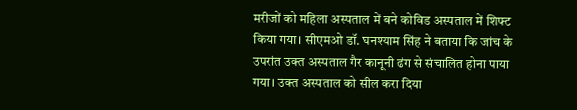मरीजों को महिला अस्पताल में बने कोविड अस्पताल में शिफ्ट किया गया। सीएमओ डॉ. घनश्याम सिंह ने बताया कि जांच के उपरांत उक्त अस्पताल गैर कानूनी ढंग से संचालित होना पाया गया। उक्त अस्पताल को सील करा दिया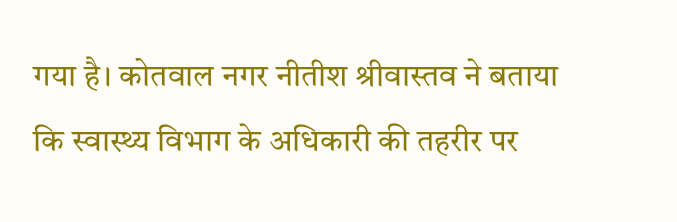गया है। कोतवाल नगर नीतीश श्रीवास्तव ने बताया कि स्वास्थ्य विभाग के अधिकारी की तहरीर पर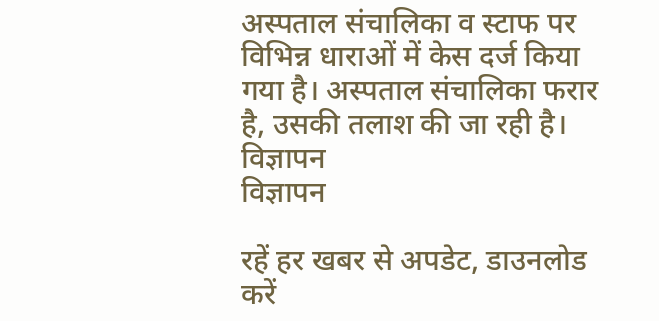अस्पताल संचालिका व स्टाफ पर विभिन्न धाराओं में केस दर्ज किया गया है। अस्पताल संचालिका फरार है, उसकी तलाश की जा रही है।
विज्ञापन
विज्ञापन

रहें हर खबर से अपडेट, डाउनलोड करें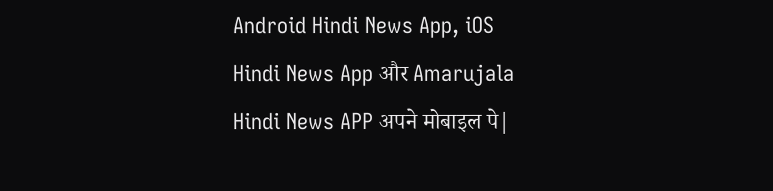Android Hindi News App, iOS Hindi News App और Amarujala Hindi News APP अपने मोबाइल पे|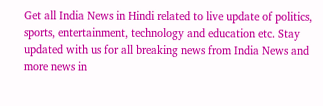Get all India News in Hindi related to live update of politics, sports, entertainment, technology and education etc. Stay updated with us for all breaking news from India News and more news in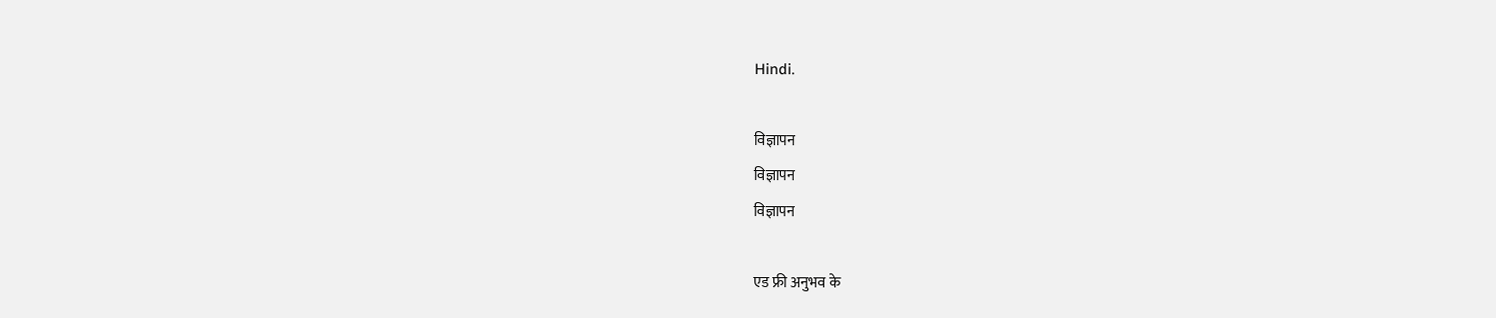Hindi.

विज्ञापन
विज्ञापन
विज्ञापन

एड फ्री अनुभव के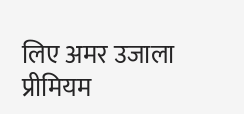लिए अमर उजाला प्रीमियम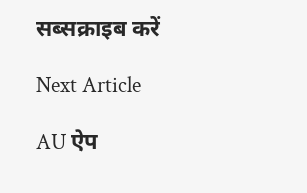सब्सक्राइब करें

Next Article

AU ऐप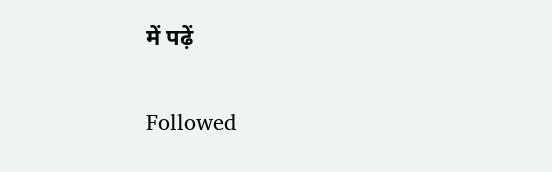में पढ़ें

Followed